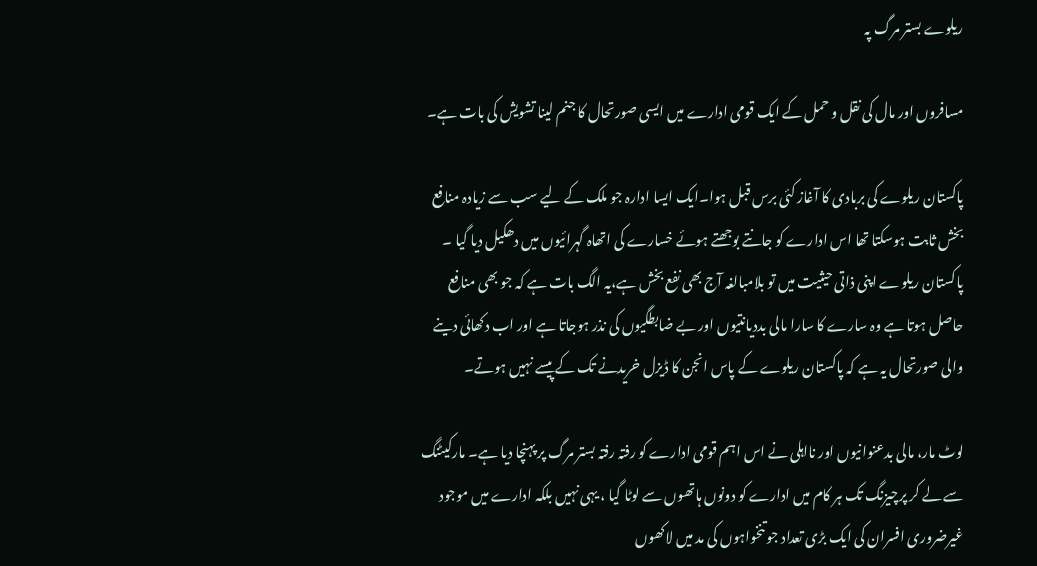ریلوے بستر مرگ پہ

مسافروں اور مال کی نقل و حمل کے ایک قومی ادارے میں ایسی صورتحال کا جنم لینا تشویش کی بات ہے۔

پاکستان ریلوے کی بربادی کا آغاز کئی برس قبل ہوا۔ایک ایسا ادارہ جو ملک کے لیے سب سے زیادہ منافع بخش ثابت ہوسکتا تھا اس ادارے کو جانتے بوجھتے ہوئے خسارے کی اتھاہ گہرائیوں میں دھکیل دیا گیا ۔ پاکستان ریلوے اپنی ذاتی حیثیت میں تو بلامبالغہ آج بھی نفع بخش ہے،یہ الگ بات ہے کہ جو بھی منافع حاصل ہوتا ہے وہ سارے کا سارا مالی بددیانتیوں اور بے ضابطگیوں کی نذر ہوجاتا ہے اور اب دکھائی دینے والی صورتحال یہ ہے کہ پاکستان ریلوے کے پاس انجن کا ڈیزل خریدنے تک کے پیسے نہیں ہوتے۔

لوٹ مار، مالی بدعنوانیوں اور نااہلی نے اس اہم قومی ادارے کو رفتہ رفتہ بستر مرگ پر پہنچا دیا ہے۔ مارکیٹنگ سے لے کر پرچیزنگ تک ہر کام میں ادارے کو دونوں ہاتھوں سے لوٹا گیا ، یہی نہیں بلکہ ادارے میں موجود غیرضروری افسران کی ایک بڑی تعداد جو تنخواہوں کی مد میں لاکھوں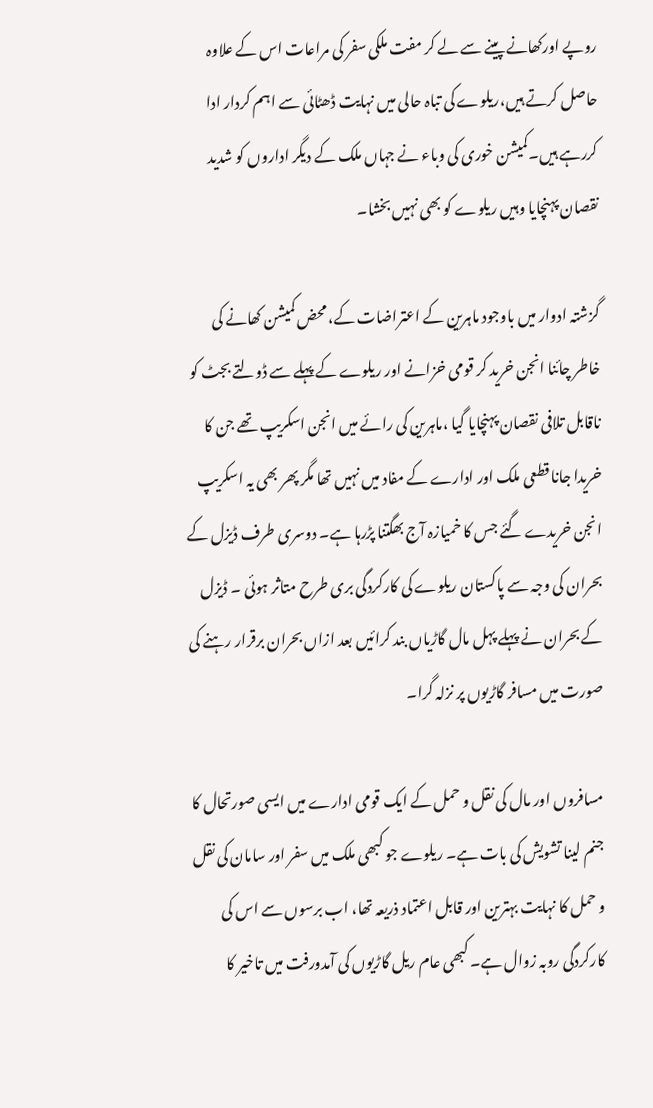روپے اورکھانے پینے سے لے کر مفت ملکی سفر کی مراعات اس کے علاوہ حاصل کرتے ہیں،ریلوے کی تباہ حالی میں نہایت ڈھٹائی سے اہم کردار ادا کررہے ہیں۔کمیشن خوری کی وباء نے جہاں ملک کے دیگر اداروں کو شدید نقصان پہنچایا وہیں ریلوے کو بھی نہیں بخشا۔

گزشتہ ادوار میں باوجود ماہرین کے اعتراضات کے، محض کمیشن کھانے کی خاطر چائنا انجن خرید کر قومی خزانے اور ریلوے کے پہلے سے ڈولتے بجٹ کو ناقابل تلافی نقصان پہنچایا گیا ،ماہرین کی رائے میں انجن اسکریپ تھے جن کا خریدا جانا قطعی ملک اور ادارے کے مفاد میں نہیں تھا مگر پھر بھی یہ اسکریپ انجن خریدے گئے جس کا خمیازہ آج بھگتنا پڑرہا ہے۔ دوسری طرف ڈیزل کے بحران کی وجہ سے پاکستان ریلوے کی کارکردگی بری طرح متاثر ہوئی ۔ ڈیزل کے بحران نے پہلے پہل مال گاڑیاں بند کرائیں بعد ازاں بحران برقرار رہنے کی صورت میں مسافر گاڑیوں پر نزلہ گرا۔

مسافروں اور مال کی نقل و حمل کے ایک قومی ادارے میں ایسی صورتحال کا جنم لینا تشویش کی بات ہے۔ ریلوے جو کبھی ملک میں سفر اور سامان کی نقل و حمل کا نہایت بہترین اور قابل اعتماد ذریعہ تھا، اب برسوں سے اس کی کارکردگی روبہ زوال ہے۔ کبھی عام ریل گاڑیوں کی آمدورفت میں تاخیر کا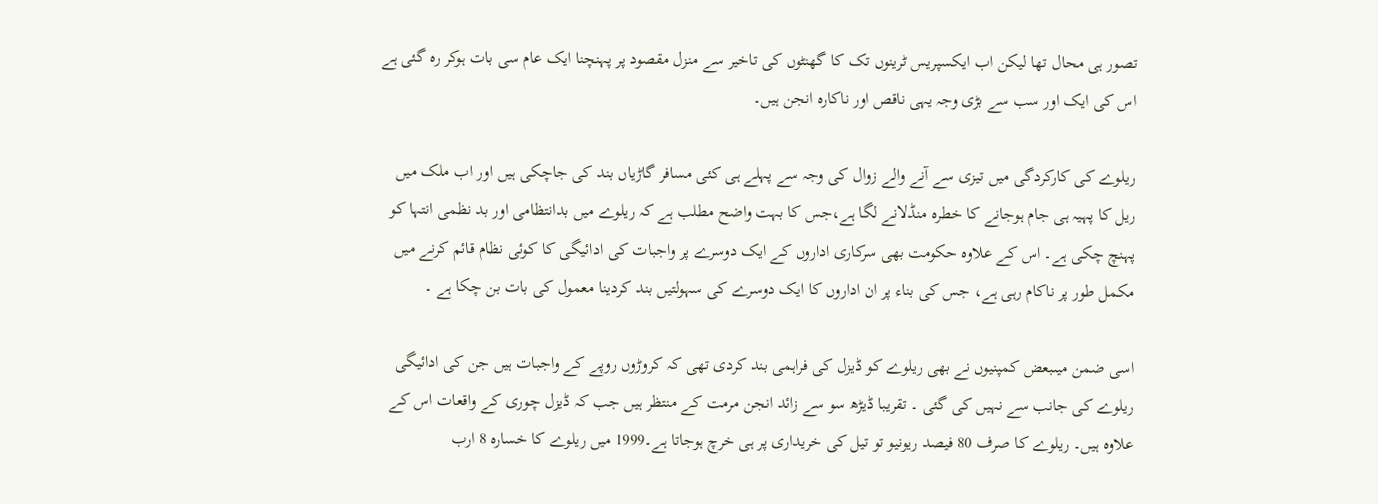تصور ہی محال تھا لیکن اب ایکسپریس ٹرینوں تک کا گھنٹوں کی تاخیر سے منزل مقصود پر پہنچنا ایک عام سی بات ہوکر رہ گئی ہے اس کی ایک اور سب سے بڑی وجہ یہی ناقص اور ناکارہ انجن ہیں۔

ریلوے کی کارکردگی میں تیزی سے آنے والے زوال کی وجہ سے پہلے ہی کئی مسافر گاڑیاں بند کی جاچکی ہیں اور اب ملک میں ریل کا پہیہ ہی جام ہوجانے کا خطرہ منڈلانے لگا ہے،جس کا بہت واضح مطلب ہے کہ ریلوے میں بدانتظامی اور بد نظمی انتہا کو پہنچ چکی ہے۔ اس کے علاوہ حکومت بھی سرکاری اداروں کے ایک دوسرے پر واجبات کی ادائیگی کا کوئی نظام قائم کرنے میں مکمل طور پر ناکام رہی ہے، جس کی بناء پر ان اداروں کا ایک دوسرے کی سہولتیں بند کردینا معمول کی بات بن چکا ہے ۔

اسی ضمن میںبعض کمپنیوں نے بھی ریلوے کو ڈیزل کی فراہمی بند کردی تھی کہ کروڑوں روپے کے واجبات ہیں جن کی ادائیگی ریلوے کی جانب سے نہیں کی گئی ۔ تقریبا ڈیڑھ سو سے زائد انجن مرمت کے منتظر ہیں جب کہ ڈیزل چوری کے واقعات اس کے علاوہ ہیں۔ ریلوے کا صرف 80 فیصد ریونیو تو تیل کی خریداری پر ہی خرچ ہوجاتا ہے۔1999 میں ریلوے کا خسارہ 8 ارب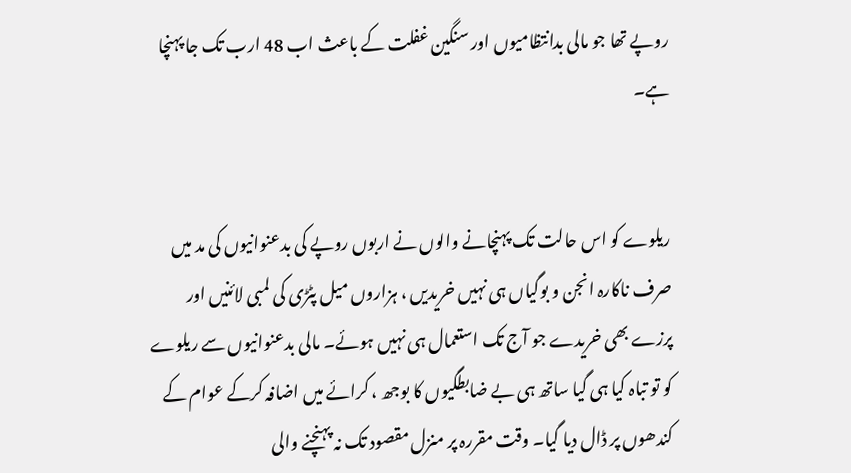روپے تھا جو مالی بدانتظامیوں اور سنگین غفلت کے باعث اب 48 ارب تک جا پہنچا ہے۔


ریلوے کو اس حالت تک پہنچانے والوں نے اربوں روپے کی بدعنوانیوں کی مد میں صرف ناکارہ انجن و بوگیاں ہی نہیں خریدیں ، ہزاروں میل پٹڑی کی لمبی لائنیں اور پرزے بھی خریدے جو آج تک استعمال ہی نہیں ہوئے۔ مالی بدعنوانیوں سے ریلوے کو تو تباہ کیا ہی گیا ساتھ ہی بے ضابطگیوں کا بوجھ ، کرائے میں اضافہ کرکے عوام کے کندھوں پر ڈال دیا گیا۔ وقت مقررہ پر منزل مقصود تک نہ پہنچنے والی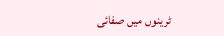ٹرینوں میں صفائی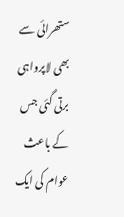ستھرائی سے بھی لاپرواہی برتی گئی جس کے باعث عوام کی ایک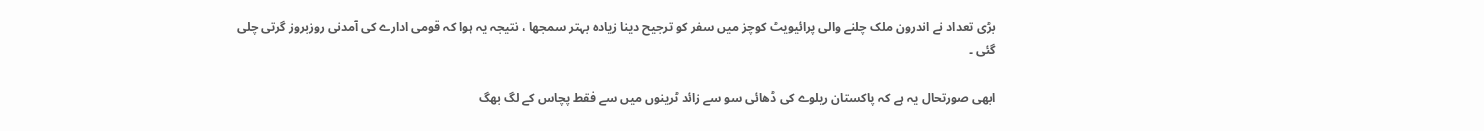بڑی تعداد نے اندرون ملک چلنے والی پرائیویٹ کوچز میں سفر کو ترجیح دینا زیادہ بہتر سمجھا ، نتیجہ یہ ہوا کہ قومی ادارے کی آمدنی روزبروز گرتی چلی گئی ۔

ابھی صورتحال یہ ہے کہ پاکستان ریلوے کی ڈھائی سو سے زائد ٹرینوں میں سے فقط پچاس کے لگ بھگ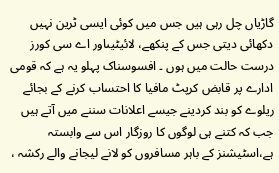گاڑیاں چل رہی ہیں جس میں کوئی ایسی ٹرین نہیں دکھائی دیتی جس کے پنکھے، لائیٹیںاور اے سی کورز درست حالت میں ہوں ۔ افسوسناک پہلو یہ ہے کہ قومی ادارے پر قابض کرپٹ مافیا کا احتساب کرنے کے بجائے ریلوے کو بند کردینے جیسے اعلانات سننے میں آتے ہیں جب کہ کتنے ہی لوگوں کا روزگار اس سے وابستہ ہے،اسٹیشنز کے باہر مسافروں کو لانے لیجانے والے رکشہ ،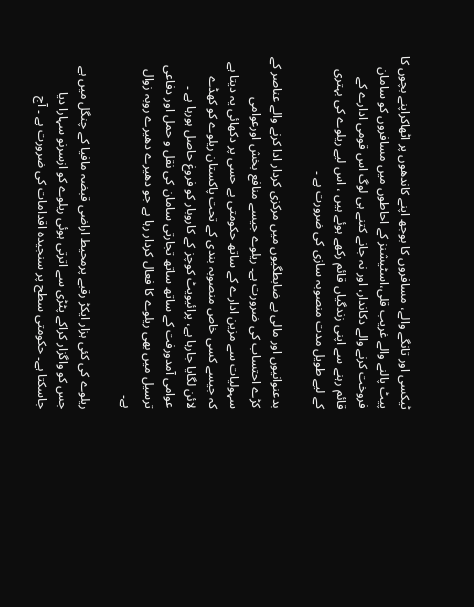ٹیکسی اور تانگے والے، مسافروں کا بوجھ اپنے کاندھوں پر اٹھاکراپنے بچوں کا پیٹ پالنے والے غریب قلی،اسٹیشنز کے احاطوں میں مسافروں کو سامان فروخت کرنے والے دکاندار، اور نہ جانے کتنے ہی لوگ اس قومی ادارے کے قائم رہنے سے اپنی زندگیاں قائم رکھے ہوئے ہیں ، اس لیے ریلوے کی بہتری کے لیے طویل مدت منصوبہ سازی کی ضرورت ہے ۔

بدعنوانیوں اور مالی بے ضابطگیوں میں مرکزی کردار ادا کرنے والے عناصر کے کڑے احتساب کی ضرورت ہے۔ ریلوے جیسے منافع بخش اورعوامی سہولیات سے مزین ادارے کے ساتھ حکومتی بے حسی پر دکھائی یہ دیتا ہے کہ جیسے کسی خاص منصوبہ بندی کے تحت پاکستان ریلوے کو کھڈے لائن لگایا جارہا ہے، پرائیویٹ کوچز کے کاروبار کو فروغ حاصل ہورہا ہے ۔ عوامی آمدورفت کے ساتھ ساتھ تجارتی سامان کی نقل و حمل اور دفاعی ترسیل میں بھی ریلوے کا فعال کردار رہا ہے جو دھیرے دھیرے روبہ زوال ہے۔

ریلوے کی کئی ہزار ایکڑ رقبے پرمحیط اراضی قبضہ مافیا کے چنگل میں ہے جس کو واگزار کراکے پٹڑی سے اترتی ہوئی ریلوے کو ازسرنو سہارا دیا جاسکتا ہے۔ حکومتی سطح پر سنجیدہ اقدامات کی ضرورت ہے ۔ آج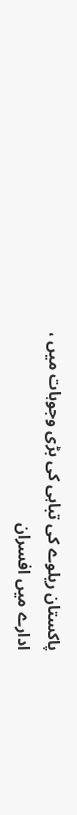پاکستان ریلوے کی تباہی کی بڑی وجوہات میں ، ادارے میں افسران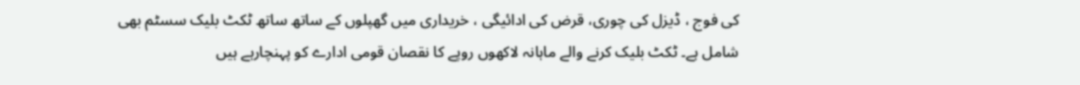کی فوج ، ڈیزل کی چوری، قرض کی ادائیگی ، خریداری میں گھپلوں کے ساتھ ساتھ ٹکٹ بلیک سسٹم بھی شامل ہے۔ ٹکٹ بلیک کرنے والے ماہانہ لاکھوں روپے کا نقصان قومی ادارے کو پہنچارہے ہیں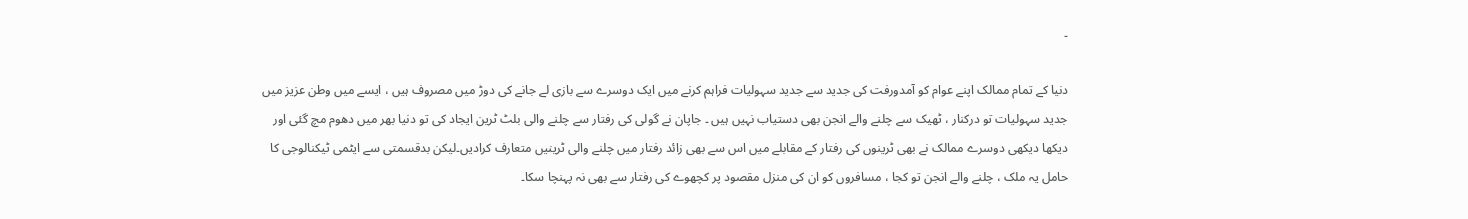۔

دنیا کے تمام ممالک اپنے عوام کو آمدورفت کی جدید سے جدید سہولیات فراہم کرنے میں ایک دوسرے سے بازی لے جانے کی دوڑ میں مصروف ہیں ، ایسے میں وطن عزیز میں جدید سہولیات تو درکنار ، ٹھیک سے چلنے والے انجن بھی دستیاب نہیں ہیں ۔ جاپان نے گولی کی رفتار سے چلنے والی بلٹ ٹرین ایجاد کی تو دنیا بھر میں دھوم مچ گئی اور دیکھا دیکھی دوسرے ممالک نے بھی ٹرینوں کی رفتار کے مقابلے میں اس سے بھی زائد رفتار میں چلنے والی ٹرینیں متعارف کرادیں۔لیکن بدقسمتی سے ایٹمی ٹیکنالوجی کا حامل یہ ملک ، چلنے والے انجن تو کجا ، مسافروں کو ان کی منزل مقصود پر کچھوے کی رفتار سے بھی نہ پہنچا سکا۔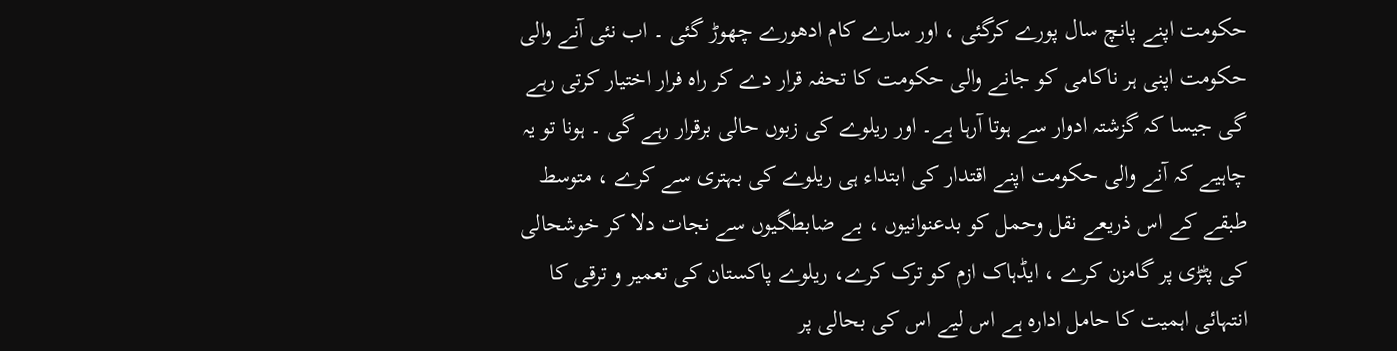حکومت اپنے پانچ سال پورے کرگئی ، اور سارے کام ادھورے چھوڑ گئی ۔ اب نئی آنے والی حکومت اپنی ہر ناکامی کو جانے والی حکومت کا تحفہ قرار دے کر راہ فرار اختیار کرتی رہے گی جیسا کہ گزشتہ ادوار سے ہوتا آرہا ہے۔ اور ریلوے کی زبوں حالی برقرار رہے گی ۔ ہونا تو یہ چاہیے کہ آنے والی حکومت اپنے اقتدار کی ابتداء ہی ریلوے کی بہتری سے کرے ، متوسط طبقے کے اس ذریعے نقل وحمل کو بدعنوانیوں ، بے ضابطگیوں سے نجات دلا کر خوشحالی کی پٹڑی پر گامزن کرے ، ایڈہاک ازم کو ترک کرے، ریلوے پاکستان کی تعمیر و ترقی کا انتہائی اہمیت کا حامل ادارہ ہے اس لیے اس کی بحالی پر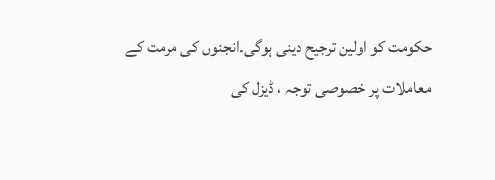حکومت کو اولین ترجیح دینی ہوگی۔انجنوں کی مرمت کے معاملات پر خصوصی توجہ ، ڈیزل کی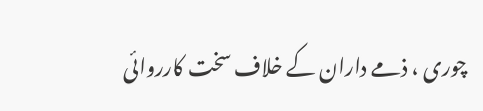چوری ، ذمے داران کے خلاف سخت کارروائی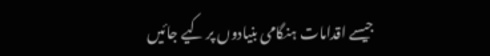جیسے اقدامات ہنگامی بنیادوں پر کیے جائیں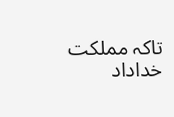تاکہ مملکت خداداد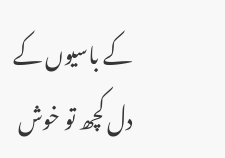کے باسیوں کے دل کچھ تو خوش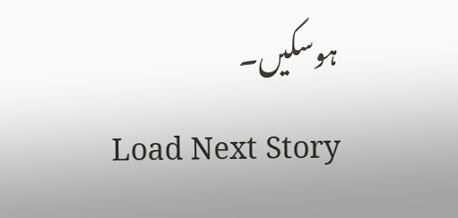ہوسکیں۔
Load Next Story